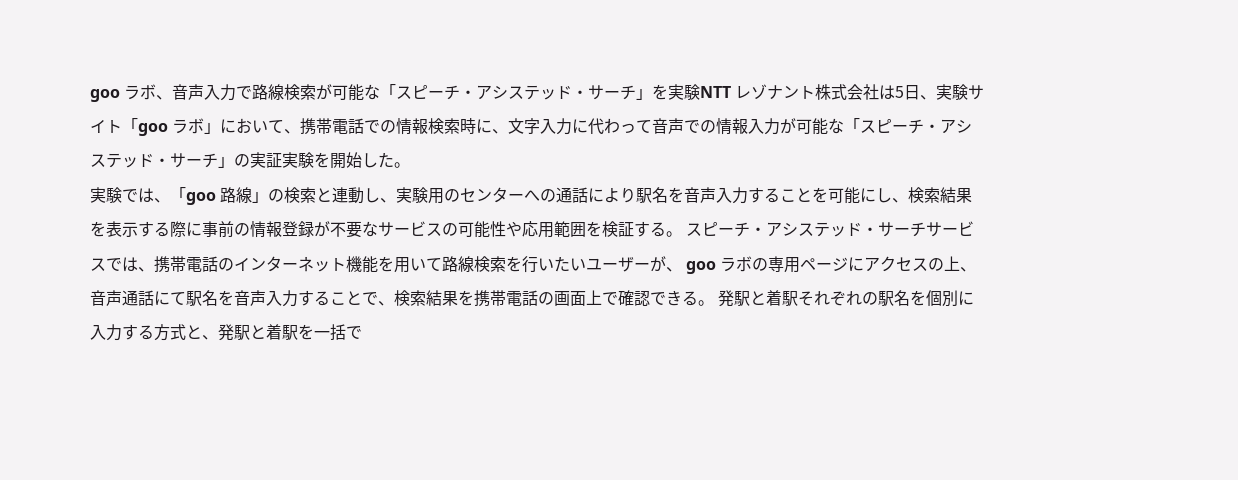goo ラボ、音声入力で路線検索が可能な「スピーチ・アシステッド・サーチ」を実験NTT レゾナント株式会社は5日、実験サイト「goo ラボ」において、携帯電話での情報検索時に、文字入力に代わって音声での情報入力が可能な「スピーチ・アシステッド・サーチ」の実証実験を開始した。
実験では、「goo 路線」の検索と連動し、実験用のセンターへの通話により駅名を音声入力することを可能にし、検索結果を表示する際に事前の情報登録が不要なサービスの可能性や応用範囲を検証する。 スピーチ・アシステッド・サーチサービスでは、携帯電話のインターネット機能を用いて路線検索を行いたいユーザーが、 goo ラボの専用ページにアクセスの上、音声通話にて駅名を音声入力することで、検索結果を携帯電話の画面上で確認できる。 発駅と着駅それぞれの駅名を個別に入力する方式と、発駅と着駅を一括で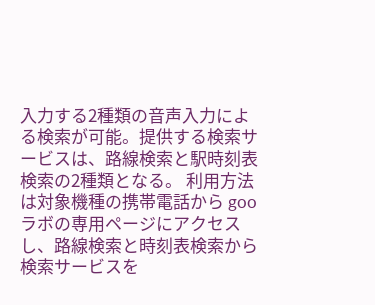入力する2種類の音声入力による検索が可能。提供する検索サービスは、路線検索と駅時刻表検索の2種類となる。 利用方法は対象機種の携帯電話から goo ラボの専用ページにアクセスし、路線検索と時刻表検索から検索サービスを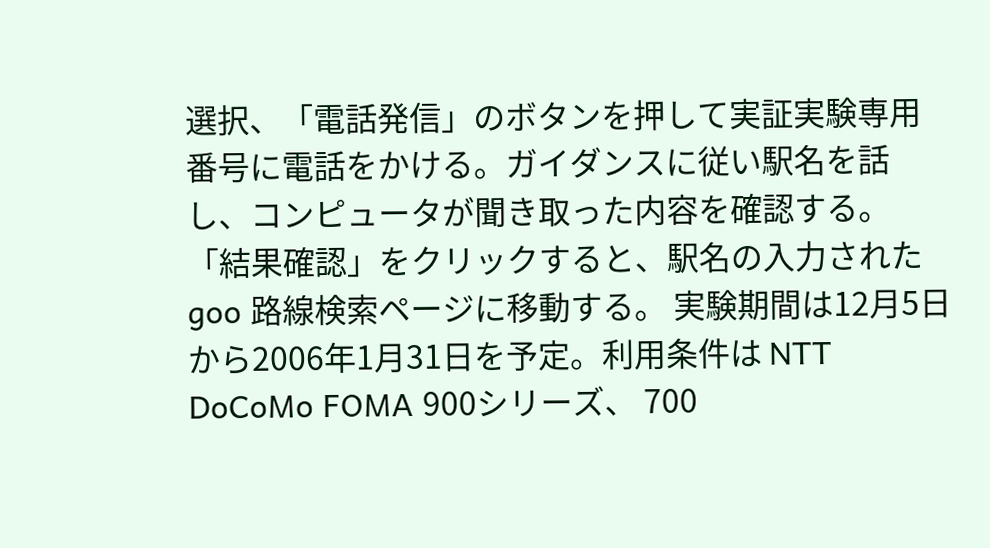選択、「電話発信」のボタンを押して実証実験専用番号に電話をかける。ガイダンスに従い駅名を話し、コンピュータが聞き取った内容を確認する。「結果確認」をクリックすると、駅名の入力された goo 路線検索ページに移動する。 実験期間は12月5日から2006年1月31日を予定。利用条件は NTT DoCoMo FOMA 900シリーズ、 700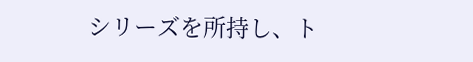シリーズを所持し、ト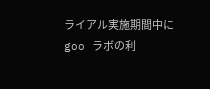ライアル実施期間中に goo ラボの利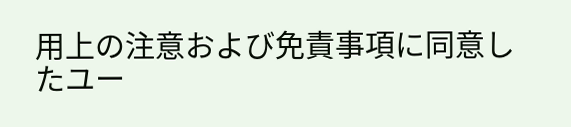用上の注意および免責事項に同意したユー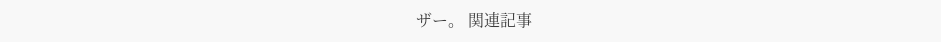ザー。 関連記事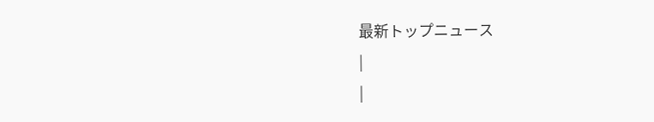最新トップニュース
|
|